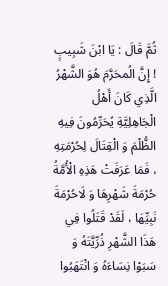ثُمَّ قَالَ : يَا ابْنَ شَبِيبٍ ! إِنَّ الُمحَرَّمَ هُوَ الشَّهْرُ الَّذِي كَانَ أَهْلُ الْجَاهِلِيَّةِ يُحَرِّمُونَ فِيهِ الظُّلْمَ وَ الْقِتَالَ لِحُرْمَتِهِ ، فَمَا عَرَفَتْ هَذِهِ الْأُمَّةُ حُرْمَةَ شَهْرِهَا وَ لَاحُرْمَةَ نَبِيِّهَا ، لَقَدْ قَتَلُوا فِي هَذَا الشَّهْرِ ذُرِّيَّتَهُ وَ سَبَوْا نِسَاءَهُ وَ انْتَهَبُوا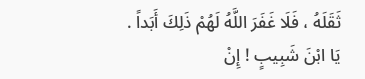ثَقَلَهُ ، فَلَا غَفَرَ اللَّهُ لَهُمْ ذَلِكَ أَبَداً .
يَا ابْنَ شَبِيبٍ ! إِنْ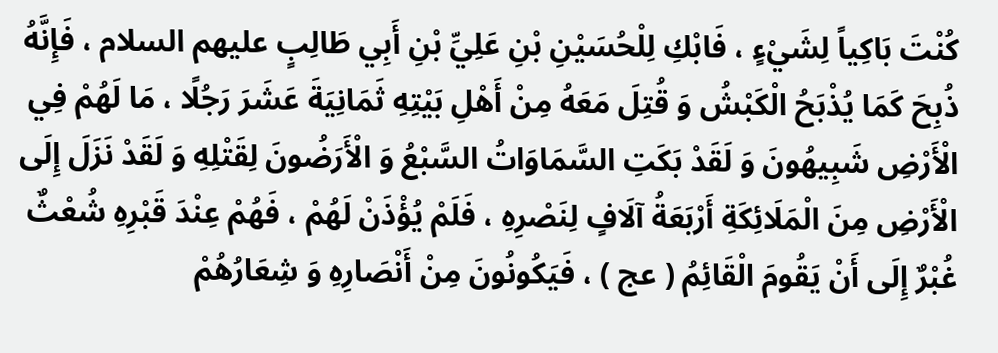كُنْتَ بَاكِياً لِشَيْءٍ ، فَابْكِ لِلْحُسَيْنِ بْنِ عَلِيِّ بْنِ أَبِي طَالِبٍ عليهم السلام ، فَإِنَّهُ ذُبِحَ كَمَا يُذْبَحُ الْكَبْشُ وَ قُتِلَ مَعَهُ مِنْ أَهْلِ بَيْتِهِ ثَمَانِيَةَ عَشَرَ رَجُلًا ، مَا لَهُمْ فِي الْأَرْضِ شَبِيهُونَ وَ لَقَدْ بَكَتِ السَّمَاوَاتُ السَّبْعُ وَ الْأَرَضُونَ لِقَتْلِهِ وَ لَقَدْ نَزَلَ إِلَى الْأَرْضِ مِنَ الْمَلَائِكَةِ أَرْبَعَةُ آلَافٍ لِنَصْرِهِ ، فَلَمْ يُؤْذَنْ لَهُمْ ، فَهُمْ عِنْدَ قَبْرِهِ شُعْثٌ غُبْرٌ إِلَى أَنْ يَقُومَ الْقَائِمُ ( عج ) ، فَيَكُونُونَ مِنْ أَنْصَارِهِ وَ شِعَارُهُمْ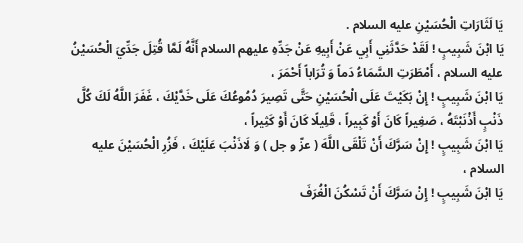يَا لَثَارَاتِ الْحُسَيْنِ عليه السلام .
يَا ابْنَ شَبِيبٍ ! لَقَدْ حَدَّثَنِي أَبِي عَنْ أَبِيهِ عَنْ جَدِّهِ عليهم السلام أَنَّهُ لَمَّا قُتِلَ جَدِّيَ الْحُسَيْنُ عليه السلام ، أَمْطَرَتِ السَّمَاءُ دَماً وَ تُرَاباً أَحْمَرَ ،
يَا ابْنَ شَبِيبٍ ! إِنْ بَكَيْتَ عَلَى الْحُسَيْنِ حَتَّى تَصِيرَ دُمُوعُكَ عَلَى خَدَّيْكَ ، غَفَرَ اللَّهُ لَكَ كُلَّ ذَنْبٍ أَذْنَبْتَهُ ، صَغِيراً كَانَ أَوْ كَبِيراً ، قَلِيلًا كَانَ أَوْ كَثِيراً ،
يَا ابْنَ شَبِيبٍ ! إِنْ سَرَّكَ أَنْ تَلْقَى اللَّهَ ( عزّ و جل ) وَ لَاذَنْبَ عَلَيْكَ ، فَزُرِ الْحُسَيْنَ عليه السلام ،
يَا ابْنَ شَبِيبٍ ! إِنْ سَرَّكَ أَنْ تَسْكُنَ الْغُرَفَ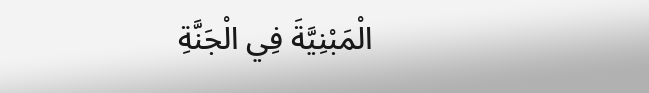الْمَبْنِيَّةَ فِي الْجَنَّةِ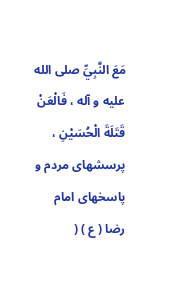مَعَ النَّبِيِّ صلى الله عليه و آله ، فَالْعَنْ قَتَلَةَ الْحُسَيْنِ ،
پرسشهاى مردم و پاسخهاى امام رضا ( ع ) (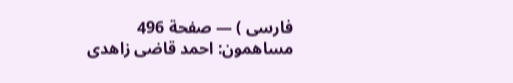فارسى ) — صفحة 496
مساهمون: احمد قاضى زاهدى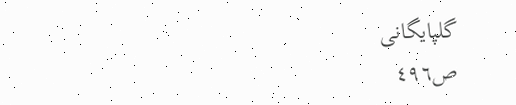گلپايگانى
ص٤٩٦